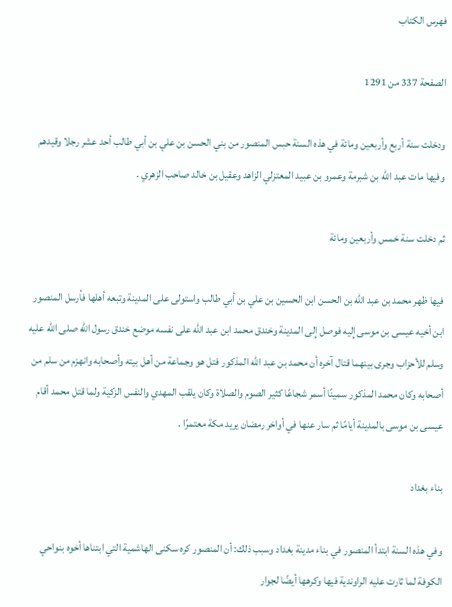فهرس الكتاب

الصفحة 337 من 1291

ودخلت سنة أربع وأربعين ومائة في هذه السنة حبس المنصور من بني الحسن بن علي بن أبي طالب أحد عشر رجلا وقيدهم وفيها مات عبد الله بن شبرمة وعمرو بن عبيد المعتزلي الزاهد وعقيل بن خالد صاحب الزهري .

ثم دخلت سنة خمس وأربعين ومائة

فيها ظهر محمد بن عبد الله بن الحسن ابن الحسين بن علي بن أبي طالب واستولى على المدينة وتبعه أهلها فأرسل المنصور ابن أخيه عيسى بن موسى إِليه فوصل إِلى المدينة وخندق محمد ابن عبد الله على نفسه موضع خندق رسول الله صلى الله عليه وسلم للأحزاب وجرى بينهما قتال آخره أن محمد بن عبد الله المذكور فتل هو وجماعة من أهل بيته وأصحابه وانهزم من سلم من أصحابه وكان محمد المذكور سمينًا أسمر شجاعًا كثير الصوم والصلاة وكان يلقب المهدي والنفس الزكية ولما قتل محمد أقام عيسى بن موسى بالمدينة أيامًا ثم سار عنها في أواخر رمضان يريد مكة معتمرًا .

بناء بغداد

وفي هذه السنة ابتدأ المنصور في بناء مدينة بغداد وسبب ذلك: أن المنصور كره سكنى الهاشمية التي ابتناها أخوه بنواحي الكوفة لما ثارت عليه الراوندية فيها وكرهها أيضًا لجوار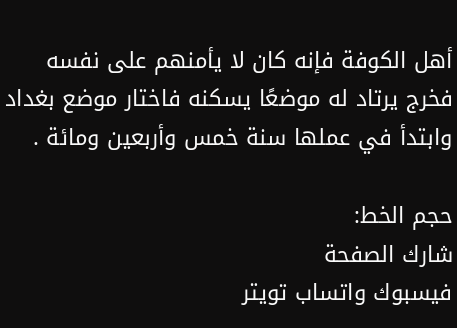أهل الكوفة فإنه كان لا يأمنهم على نفسه فخرج يرتاد له موضعًا يسكنه فاختار موضع بغداد وابتدأ في عملها سنة خمس وأربعين ومائة .

حجم الخط:
شارك الصفحة
فيسبوك واتساب تويتر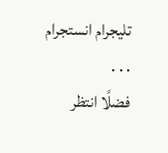تليجرام انستجرام
. . .
فضلًا انتظر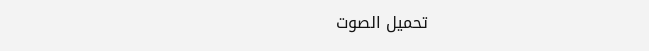تحميل الصوت